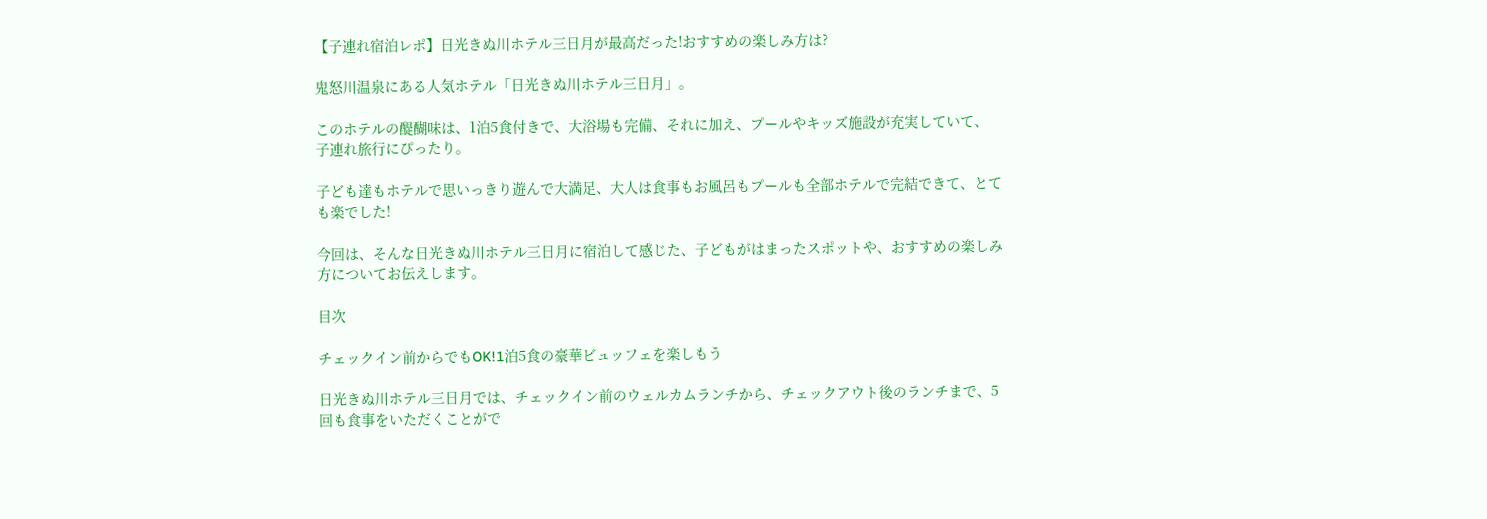【子連れ宿泊レポ】日光きぬ川ホテル三日月が最高だった!おすすめの楽しみ方は?

鬼怒川温泉にある人気ホテル「日光きぬ川ホテル三日月」。

このホテルの醍醐味は、1泊5食付きで、大浴場も完備、それに加え、プールやキッズ施設が充実していて、子連れ旅行にぴったり。

子ども達もホテルで思いっきり遊んで大満足、大人は食事もお風呂もプールも全部ホテルで完結できて、とても楽でした!

今回は、そんな日光きぬ川ホテル三日月に宿泊して感じた、子どもがはまったスポットや、おすすめの楽しみ方についてお伝えします。

目次

チェックイン前からでもOK!1泊5食の豪華ビュッフェを楽しもう

日光きぬ川ホテル三日月では、チェックイン前のウェルカムランチから、チェックアウト後のランチまで、5回も食事をいただくことがで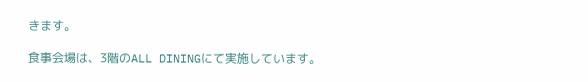きます。

食事会場は、3階のALL DININGにて実施しています。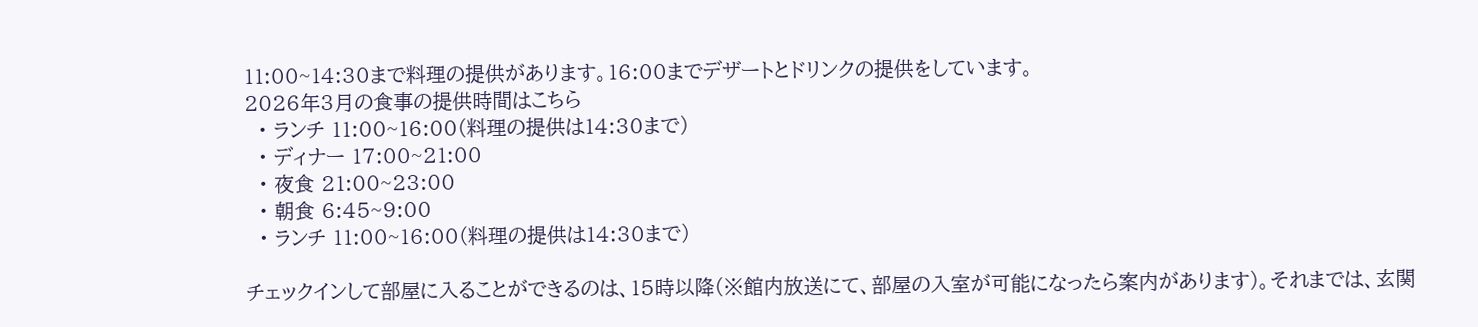11:00~14:30まで料理の提供があります。16:00までデザートとドリンクの提供をしています。
2026年3月の食事の提供時間はこちら
  • ランチ 11:00~16:00(料理の提供は14:30まで)
  • ディナー 17:00~21:00
  • 夜食 21:00~23:00
  • 朝食 6:45~9:00
  • ランチ 11:00~16:00(料理の提供は14:30まで)

チェックインして部屋に入ることができるのは、15時以降(※館内放送にて、部屋の入室が可能になったら案内があります)。それまでは、玄関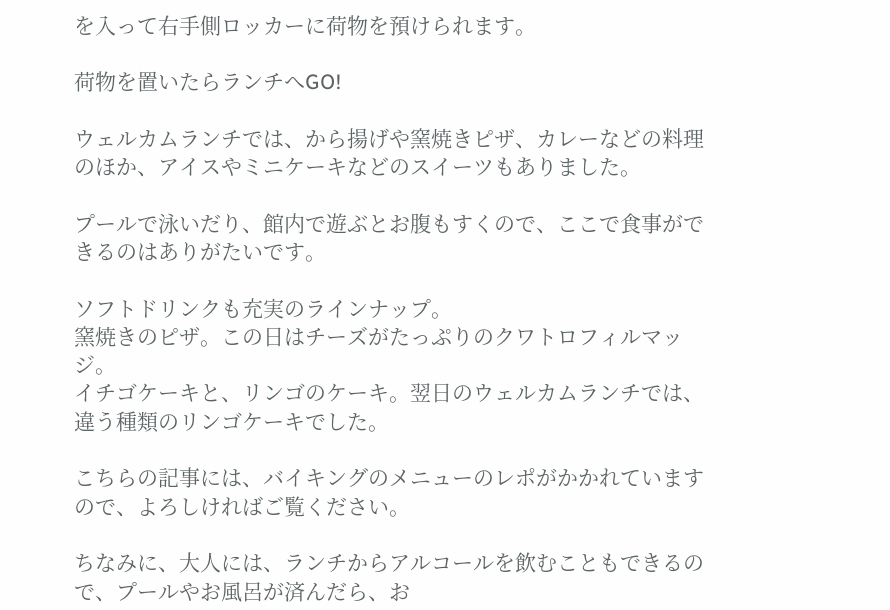を入って右手側ロッカーに荷物を預けられます。

荷物を置いたらランチへGO!

ウェルカムランチでは、から揚げや窯焼きピザ、カレーなどの料理のほか、アイスやミニケーキなどのスイーツもありました。

プールで泳いだり、館内で遊ぶとお腹もすくので、ここで食事ができるのはありがたいです。

ソフトドリンクも充実のラインナップ。
窯焼きのピザ。この日はチーズがたっぷりのクワトロフィルマッジ。
イチゴケーキと、リンゴのケーキ。翌日のウェルカムランチでは、違う種類のリンゴケーキでした。

こちらの記事には、バイキングのメニューのレポがかかれていますので、よろしければご覧ください。

ちなみに、大人には、ランチからアルコールを飲むこともできるので、プールやお風呂が済んだら、お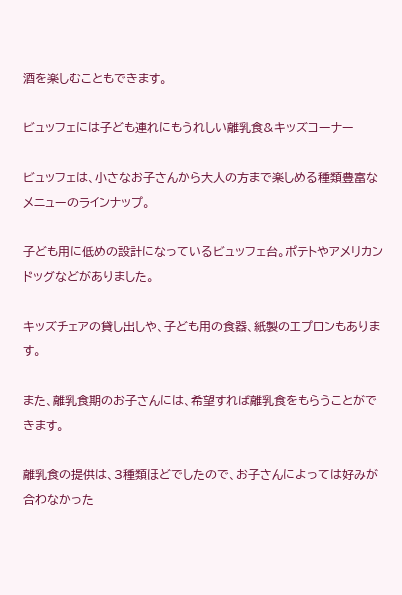酒を楽しむこともできます。

ビュッフェには子ども連れにもうれしい離乳食&キッズコーナー

ビュッフェは、小さなお子さんから大人の方まで楽しめる種類豊富なメニューのラインナップ。

子ども用に低めの設計になっているビュッフェ台。ポテトやアメリカンドッグなどがありました。

キッズチェアの貸し出しや、子ども用の食器、紙製のエプロンもあります。

また、離乳食期のお子さんには、希望すれば離乳食をもらうことができます。

離乳食の提供は、3種類ほどでしたので、お子さんによっては好みが合わなかった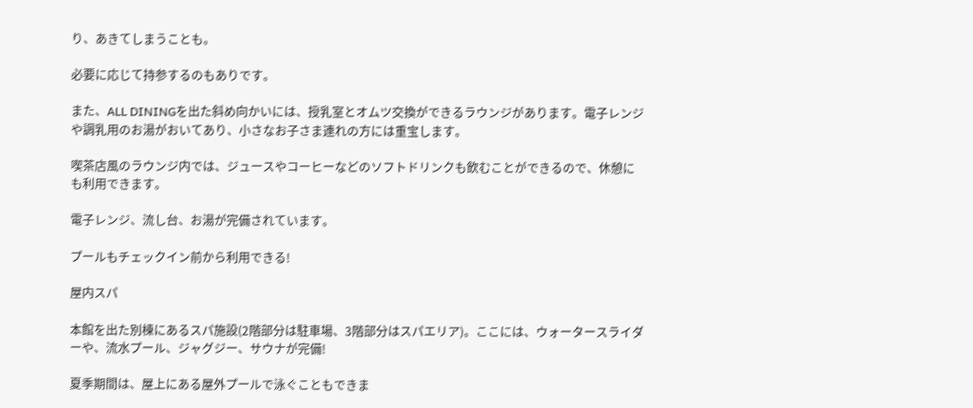り、あきてしまうことも。

必要に応じて持参するのもありです。

また、ALL DININGを出た斜め向かいには、授乳室とオムツ交換ができるラウンジがあります。電子レンジや調乳用のお湯がおいてあり、小さなお子さま連れの方には重宝します。

喫茶店風のラウンジ内では、ジュースやコーヒーなどのソフトドリンクも飲むことができるので、休憩にも利用できます。

電子レンジ、流し台、お湯が完備されています。

プールもチェックイン前から利用できる!

屋内スパ

本館を出た別棟にあるスパ施設(2階部分は駐車場、3階部分はスパエリア)。ここには、ウォータースライダーや、流水プール、ジャグジー、サウナが完備!

夏季期間は、屋上にある屋外プールで泳ぐこともできま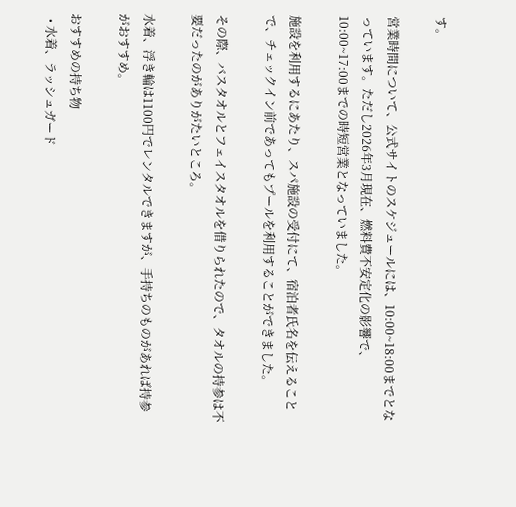す。

営業時間について、公式サイトのスケジュールには、10:00~18:00までとなっています。ただし2026年3月現在、燃料費不安定化の影響で、10:00~17:00までの時短営業となっていました。

施設を利用するにあたり、スパ施設の受付にて、宿泊者氏名を伝えることで、チェックイン前であってもプールを利用することができました。

その際、バスタオルとフェイスタオルを借りられたので、タオルの持参は不要だったのがありがたいところ。

水着、浮き輪は1100円でレンタルできますが、手持ちのものがあれば持参がおすすめ。

おすすめの持ち物
  • 水着、ラッシュガード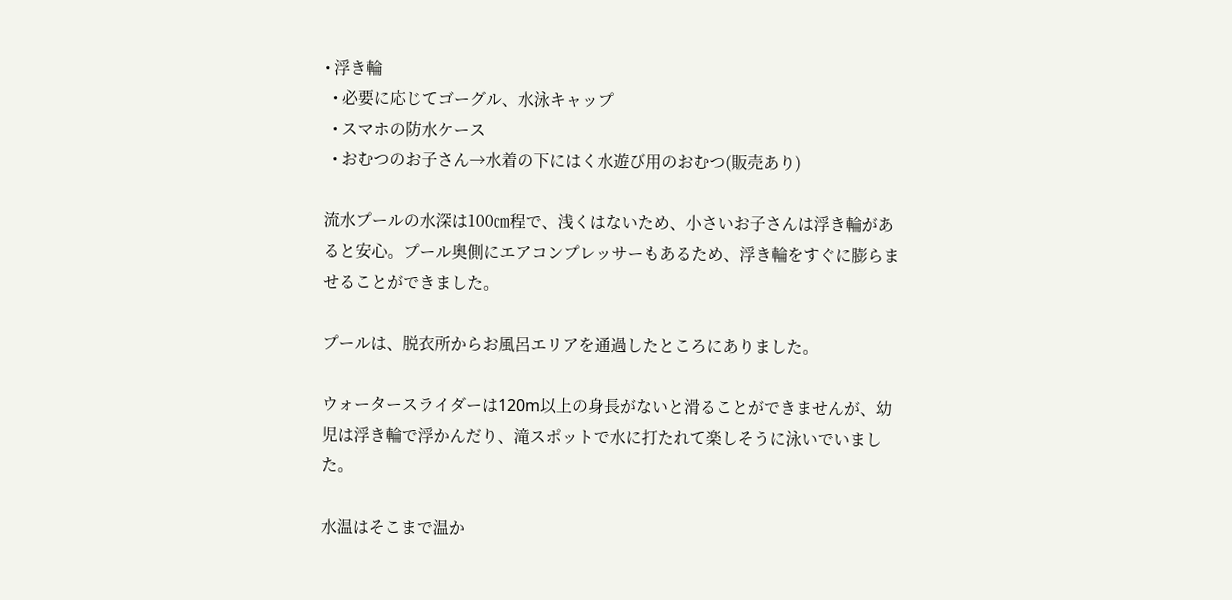• 浮き輪
  • 必要に応じてゴーグル、水泳キャップ
  • スマホの防水ケース
  • おむつのお子さん→水着の下にはく水遊び用のおむつ(販売あり)

流水プールの水深は100㎝程で、浅くはないため、小さいお子さんは浮き輪があると安心。プール奥側にエアコンプレッサーもあるため、浮き輪をすぐに膨らませることができました。

プールは、脱衣所からお風呂エリアを通過したところにありました。

ウォータースライダーは120m以上の身長がないと滑ることができませんが、幼児は浮き輪で浮かんだり、滝スポットで水に打たれて楽しそうに泳いでいました。

水温はそこまで温か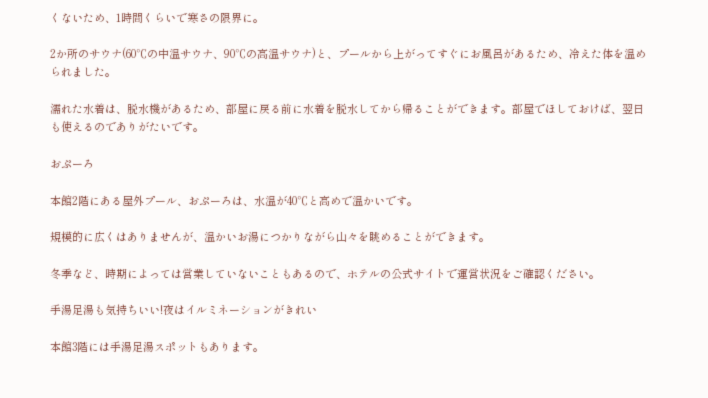くないため、1時間くらいで寒さの限界に。

2か所のサウナ(60℃の中温サウナ、90℃の高温サウナ)と、プールから上がってすぐにお風呂があるため、冷えた体を温められました。

濡れた水着は、脱水機があるため、部屋に戻る前に水着を脱水してから帰ることができます。部屋でほしておけば、翌日も使えるのでありがたいです。

おぷーろ

本館2階にある屋外プール、おぷーろは、水温が40℃と高めで温かいです。

規模的に広くはありませんが、温かいお湯につかりながら山々を眺めることができます。

冬季など、時期によっては営業していないこともあるので、ホテルの公式サイトで運営状況をご確認ください。

手湯足湯も気持ちいい!夜はイルミネーションがきれい

本館3階には手湯足湯スポットもあります。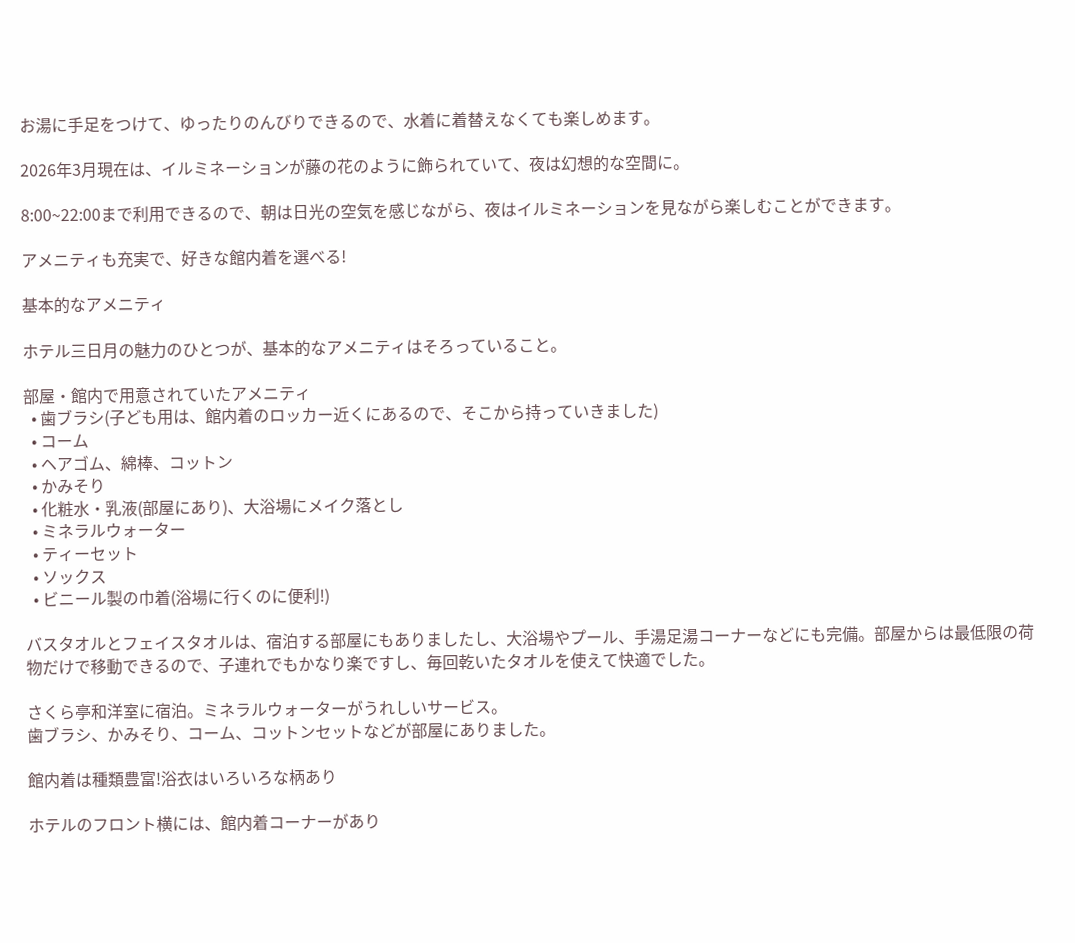お湯に手足をつけて、ゆったりのんびりできるので、水着に着替えなくても楽しめます。

2026年3月現在は、イルミネーションが藤の花のように飾られていて、夜は幻想的な空間に。

8:00~22:00まで利用できるので、朝は日光の空気を感じながら、夜はイルミネーションを見ながら楽しむことができます。

アメニティも充実で、好きな館内着を選べる!

基本的なアメニティ

ホテル三日月の魅力のひとつが、基本的なアメニティはそろっていること。

部屋・館内で用意されていたアメニティ
  • 歯ブラシ(子ども用は、館内着のロッカー近くにあるので、そこから持っていきました)
  • コーム
  • ヘアゴム、綿棒、コットン
  • かみそり
  • 化粧水・乳液(部屋にあり)、大浴場にメイク落とし
  • ミネラルウォーター
  • ティーセット
  • ソックス
  • ビニール製の巾着(浴場に行くのに便利!)

バスタオルとフェイスタオルは、宿泊する部屋にもありましたし、大浴場やプール、手湯足湯コーナーなどにも完備。部屋からは最低限の荷物だけで移動できるので、子連れでもかなり楽ですし、毎回乾いたタオルを使えて快適でした。

さくら亭和洋室に宿泊。ミネラルウォーターがうれしいサービス。
歯ブラシ、かみそり、コーム、コットンセットなどが部屋にありました。

館内着は種類豊富!浴衣はいろいろな柄あり

ホテルのフロント横には、館内着コーナーがあり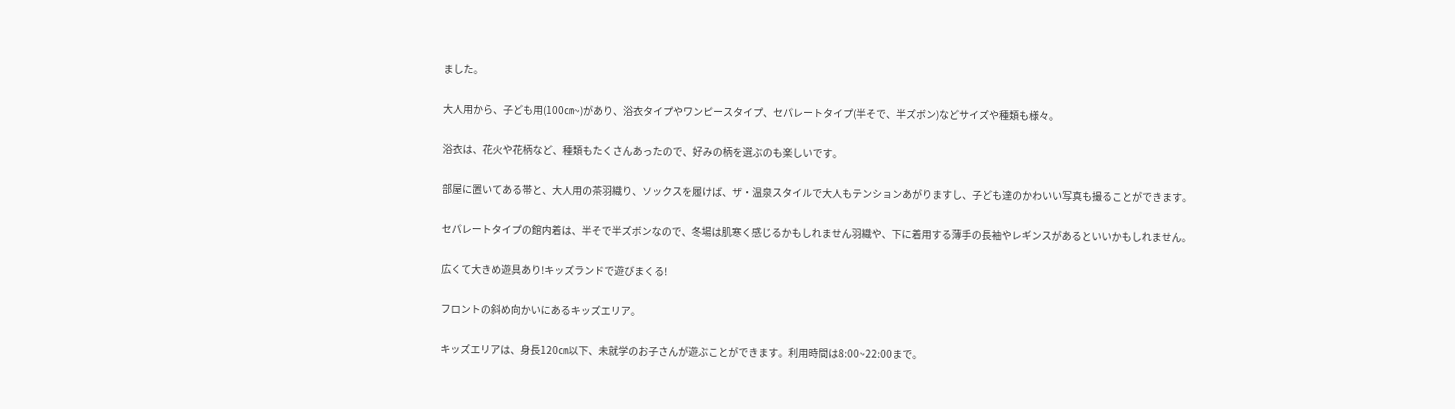ました。

大人用から、子ども用(100㎝~)があり、浴衣タイプやワンピースタイプ、セパレートタイプ(半そで、半ズボン)などサイズや種類も様々。

浴衣は、花火や花柄など、種類もたくさんあったので、好みの柄を選ぶのも楽しいです。

部屋に置いてある帯と、大人用の茶羽織り、ソックスを履けば、ザ・温泉スタイルで大人もテンションあがりますし、子ども達のかわいい写真も撮ることができます。

セパレートタイプの館内着は、半そで半ズボンなので、冬場は肌寒く感じるかもしれません羽織や、下に着用する薄手の長袖やレギンスがあるといいかもしれません。

広くて大きめ遊具あり!キッズランドで遊びまくる!

フロントの斜め向かいにあるキッズエリア。

キッズエリアは、身長120㎝以下、未就学のお子さんが遊ぶことができます。利用時間は8:00~22:00まで。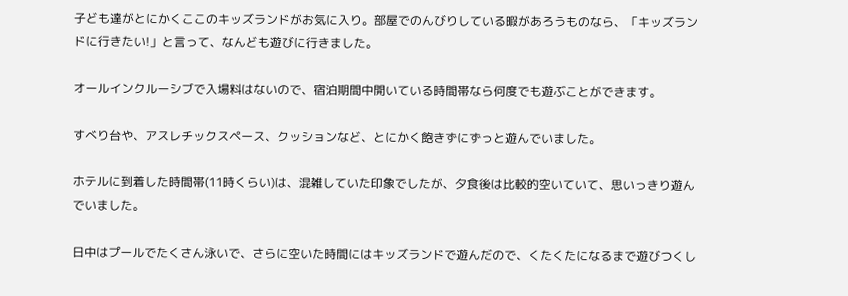子ども達がとにかくここのキッズランドがお気に入り。部屋でのんびりしている暇があろうものなら、「キッズランドに行きたい!」と言って、なんども遊びに行きました。

オールインクルーシブで入場料はないので、宿泊期間中開いている時間帯なら何度でも遊ぶことができます。

すべり台や、アスレチックスペース、クッションなど、とにかく飽きずにずっと遊んでいました。

ホテルに到着した時間帯(11時くらい)は、混雑していた印象でしたが、夕食後は比較的空いていて、思いっきり遊んでいました。

日中はプールでたくさん泳いで、さらに空いた時間にはキッズランドで遊んだので、くたくたになるまで遊びつくし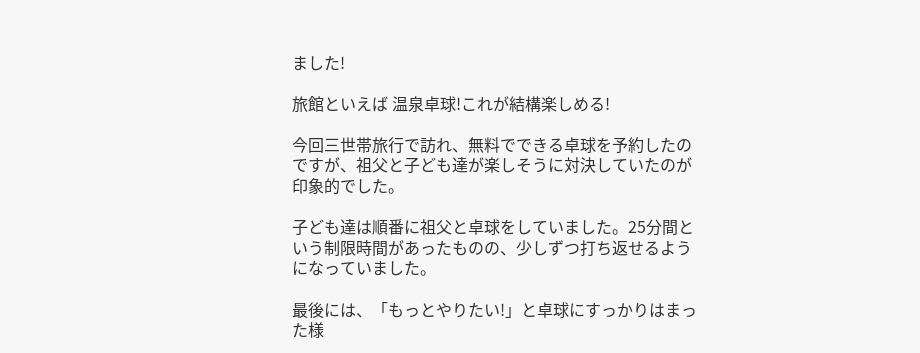ました!

旅館といえば 温泉卓球!これが結構楽しめる!

今回三世帯旅行で訪れ、無料でできる卓球を予約したのですが、祖父と子ども達が楽しそうに対決していたのが印象的でした。

子ども達は順番に祖父と卓球をしていました。25分間という制限時間があったものの、少しずつ打ち返せるようになっていました。

最後には、「もっとやりたい!」と卓球にすっかりはまった様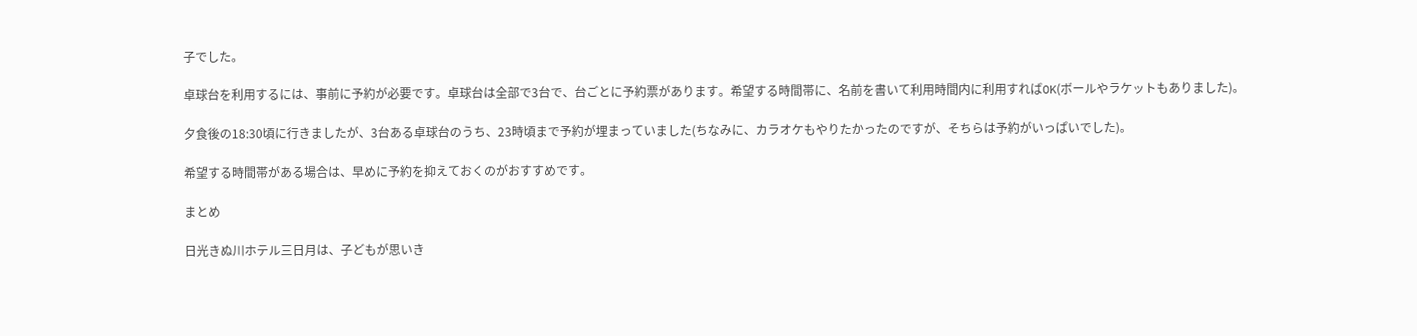子でした。

卓球台を利用するには、事前に予約が必要です。卓球台は全部で3台で、台ごとに予約票があります。希望する時間帯に、名前を書いて利用時間内に利用すればOK(ボールやラケットもありました)。

夕食後の18:30頃に行きましたが、3台ある卓球台のうち、23時頃まで予約が埋まっていました(ちなみに、カラオケもやりたかったのですが、そちらは予約がいっぱいでした)。

希望する時間帯がある場合は、早めに予約を抑えておくのがおすすめです。

まとめ

日光きぬ川ホテル三日月は、子どもが思いき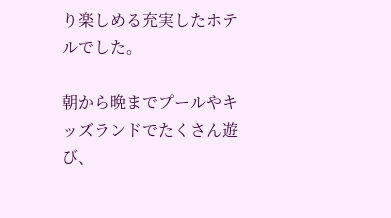り楽しめる充実したホテルでした。

朝から晩までプールやキッズランドでたくさん遊び、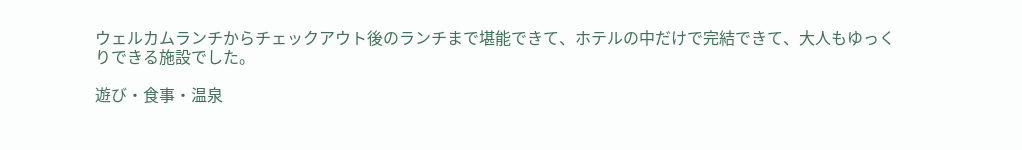ウェルカムランチからチェックアウト後のランチまで堪能できて、ホテルの中だけで完結できて、大人もゆっくりできる施設でした。

遊び・食事・温泉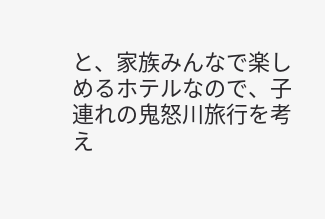と、家族みんなで楽しめるホテルなので、子連れの鬼怒川旅行を考え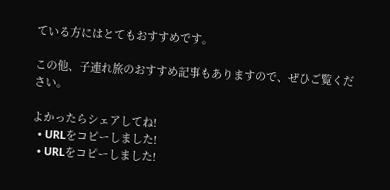ている方にはとてもおすすめです。

この他、子連れ旅のおすすめ記事もありますので、ぜひご覧ください。

よかったらシェアしてね!
  • URLをコピーしました!
  • URLをコピーしました!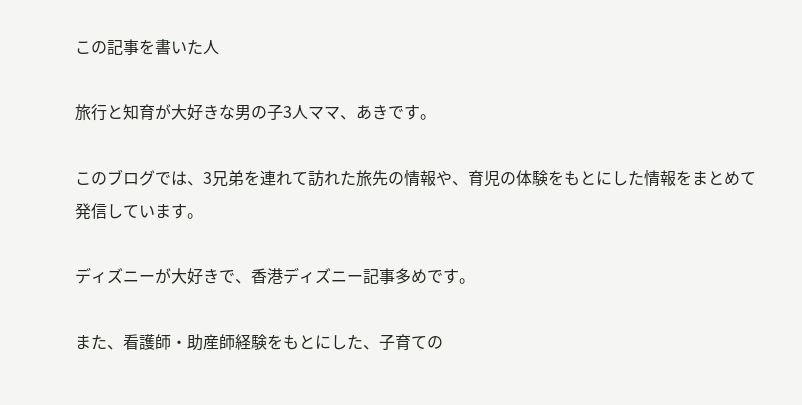この記事を書いた人

旅行と知育が大好きな男の子3人ママ、あきです。

このブログでは、3兄弟を連れて訪れた旅先の情報や、育児の体験をもとにした情報をまとめて発信しています。

ディズニーが大好きで、香港ディズニー記事多めです。

また、看護師・助産師経験をもとにした、子育ての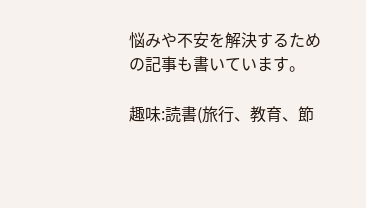悩みや不安を解決するための記事も書いています。

趣味:読書(旅行、教育、節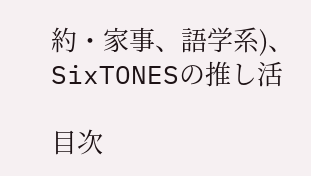約・家事、語学系)、SixTONESの推し活

目次